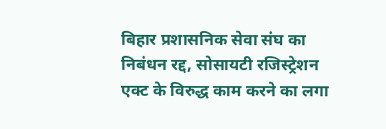बिहार प्रशासनिक सेवा संघ का निबंधन रद्द, सोसायटी रजिस्ट्रेशन एक्ट के विरुद्ध काम करने का लगा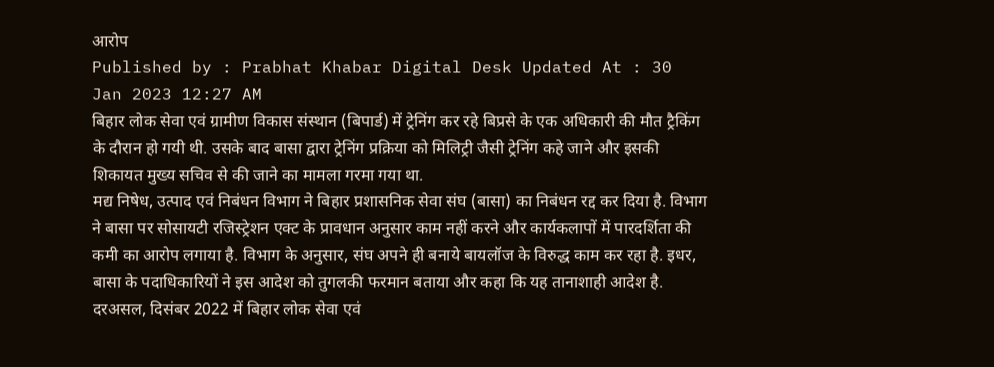आरोप
Published by : Prabhat Khabar Digital Desk Updated At : 30 Jan 2023 12:27 AM
बिहार लोक सेवा एवं ग्रामीण विकास संस्थान (बिपार्ड) में ट्रेनिंग कर रहे बिप्रसे के एक अधिकारी की मौत ट्रैकिंग के दौरान हो गयी थी. उसके बाद बासा द्वारा ट्रेनिंग प्रक्रिया को मिलिट्री जैसी ट्रेनिंग कहे जाने और इसकी शिकायत मुख्य सचिव से की जाने का मामला गरमा गया था.
मद्य निषेध, उत्पाद एवं निबंधन विभाग ने बिहार प्रशासनिक सेवा संघ (बासा) का निबंधन रद्द कर दिया है. विभाग ने बासा पर सोसायटी रजिस्ट्रेशन एक्ट के प्रावधान अनुसार काम नहीं करने और कार्यकलापों में पारदर्शिता की कमी का आरोप लगाया है. विभाग के अनुसार, संघ अपने ही बनाये बायलॉज के विरुद्ध काम कर रहा है. इधर, बासा के पदाधिकारियों ने इस आदेश को तुगलकी फरमान बताया और कहा कि यह तानाशाही आदेश है.
दरअसल, दिसंबर 2022 में बिहार लोक सेवा एवं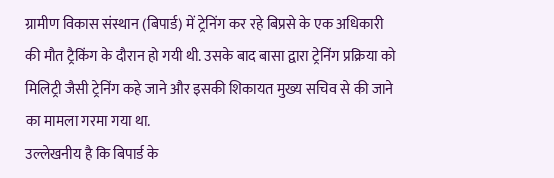ग्रामीण विकास संस्थान (बिपार्ड) में ट्रेनिंग कर रहे बिप्रसे के एक अधिकारी की मौत ट्रैकिंग के दौरान हो गयी थी. उसके बाद बासा द्वारा ट्रेनिंग प्रक्रिया को मिलिट्री जैसी ट्रेनिंग कहे जाने और इसकी शिकायत मुख्य सचिव से की जाने का मामला गरमा गया था.
उल्लेखनीय है कि बिपार्ड के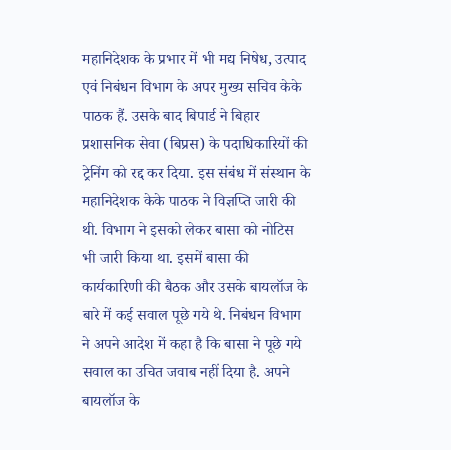महानिदेशक के प्रभार में भी मद्य निषेध, उत्पाद एवं निबंधन विभाग के अपर मुख्य सचिव केके पाठक हैं. उसके बाद बिपार्ड ने बिहार प्रशासनिक सेवा (बिप्रस) के पदाधिकारियों की ट्रेनिंग को रद्द कर दिया. इस संबंध में संस्थान के महानिदेशक केके पाठक ने विज्ञप्ति जारी की थी. विभाग ने इसको लेकर बासा को नोटिस भी जारी किया था. इसमें बासा की कार्यकारिणी की बैठक और उसके बायलॉज के बारे में कई सवाल पूछे गये थे. निबंधन विभाग ने अपने आदेश में कहा है कि बासा ने पूछे गये सवाल का उचित जवाब नहीं दिया है. अपने बायलॉज के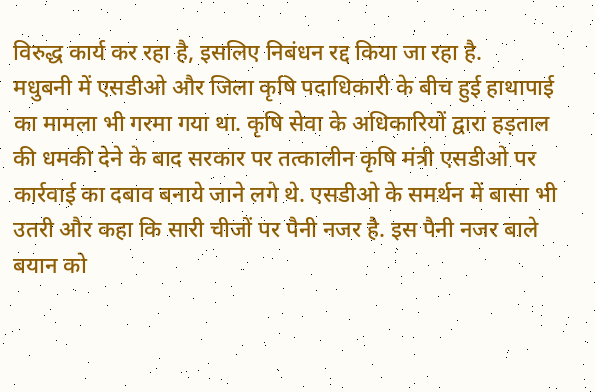विरुद्ध कार्य कर रहा है, इसलिए निबंधन रद्द किया जा रहा है.
मधुबनी में एसडीओ और जिला कृषि पदाधिकारी के बीच हुई हाथापाई का मामला भी गरमा गया था. कृषि सेवा के अधिकारियों द्वारा हड़ताल की धमकी देने के बाद सरकार पर तत्कालीन कृषि मंत्री एसडीओ पर कार्रवाई का दबाव बनाये जाने लगे थे. एसडीओ के समर्थन में बासा भी उतरी और कहा कि सारी चीजों पर पैनी नजर है. इस पैनी नजर बाले बयान को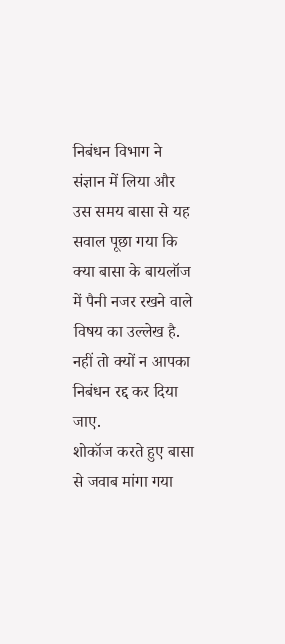निबंधन विभाग ने संज्ञान में लिया और उस समय बासा से यह सवाल पूछा गया कि क्या बासा के बायलॉज में पैनी नजर रखने वाले विषय का उल्लेख है. नहीं तो क्यों न आपका निबंधन रद्द कर दिया जाए.
शोकॉज करते हुए बासा से जवाब मांगा गया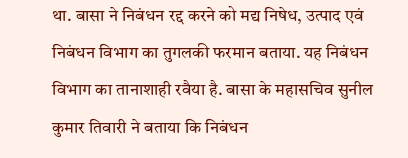था. बासा ने निबंधन रद्द करने को मद्य निषेध, उत्पाद एवं निबंधन विभाग का तुगलकी फरमान बताया. यह निबंधन विभाग का तानाशाही रवैया है. बासा के महासचिव सुनील कुमार तिवारी ने बताया कि निबंधन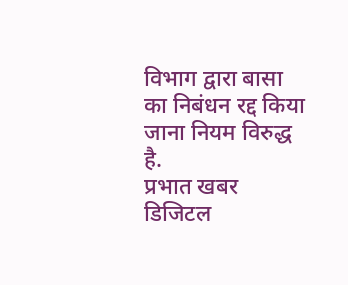विभाग द्वारा बासा का निबंधन रद्द किया जाना नियम विरुद्ध है.
प्रभात खबर डिजिटल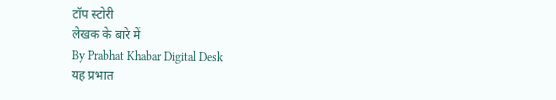टॉप स्टोरी
लेखक के बारे में
By Prabhat Khabar Digital Desk
यह प्रभात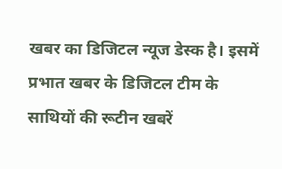खबर का डिजिटल न्यूज डेस्क है। इसमें प्रभात खबर के डिजिटल टीम के साथियों की रूटीन खबरें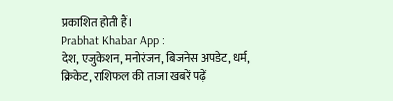प्रकाशित होती हैं।
Prabhat Khabar App :
देश, एजुकेशन, मनोरंजन, बिजनेस अपडेट, धर्म, क्रिकेट, राशिफल की ताजा खबरें पढ़ें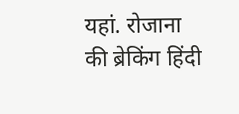यहां. रोजाना की ब्रेकिंग हिंदी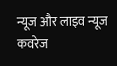न्यूज और लाइव न्यूज कवरेज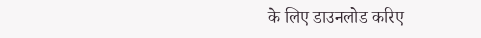के लिए डाउनलोड करिए